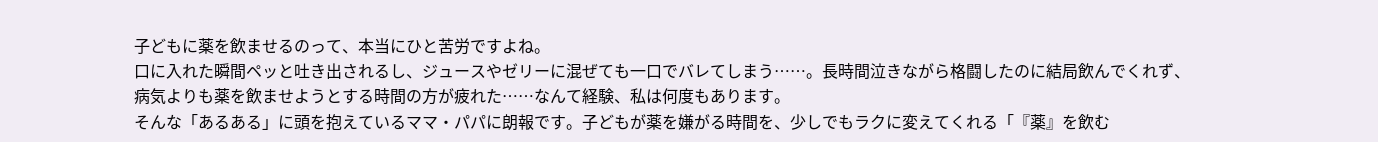子どもに薬を飲ませるのって、本当にひと苦労ですよね。
口に入れた瞬間ペッと吐き出されるし、ジュースやゼリーに混ぜても一口でバレてしまう……。長時間泣きながら格闘したのに結局飲んでくれず、病気よりも薬を飲ませようとする時間の方が疲れた……なんて経験、私は何度もあります。
そんな「あるある」に頭を抱えているママ・パパに朗報です。子どもが薬を嫌がる時間を、少しでもラクに変えてくれる「『薬』を飲む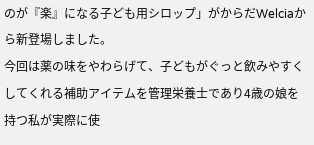のが『楽』になる子ども用シロップ」がからだWelciaから新登場しました。
今回は薬の味をやわらげて、子どもがぐっと飲みやすくしてくれる補助アイテムを管理栄養士であり4歳の娘を持つ私が実際に使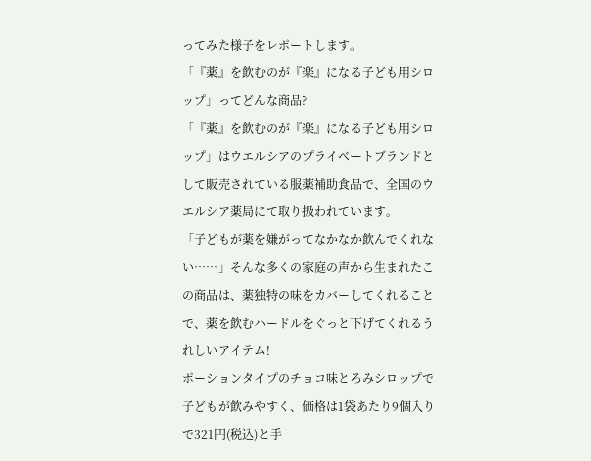ってみた様子をレポートします。
「『薬』を飲むのが『楽』になる子ども用シロップ」ってどんな商品?
「『薬』を飲むのが『楽』になる子ども用シロップ」はウエルシアのプライベートブランドとして販売されている服薬補助食品で、全国のウエルシア薬局にて取り扱われています。
「子どもが薬を嫌がってなかなか飲んでくれない……」そんな多くの家庭の声から生まれたこの商品は、薬独特の味をカバーしてくれることで、薬を飲むハードルをぐっと下げてくれるうれしいアイテム!
ポーションタイプのチョコ味とろみシロップで子どもが飲みやすく、価格は1袋あたり9個入りで321円(税込)と手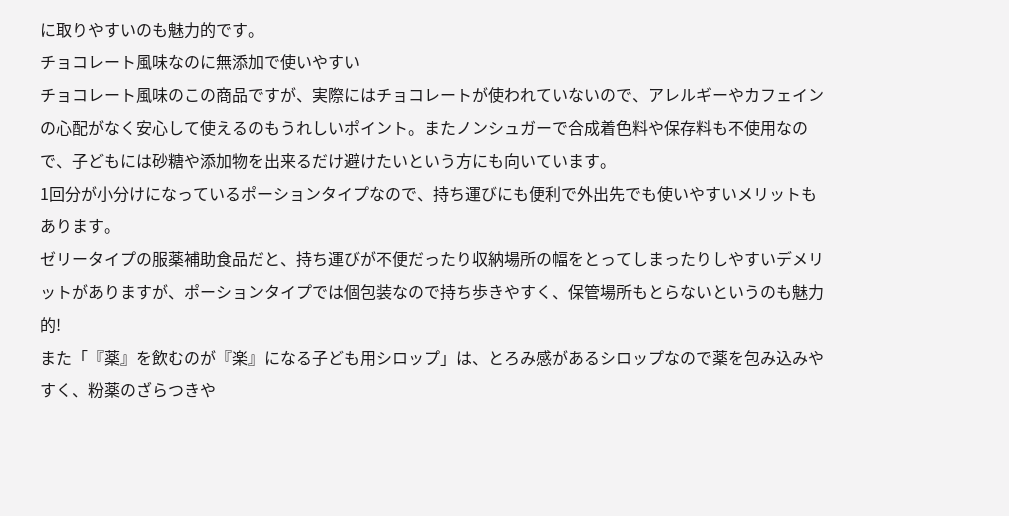に取りやすいのも魅力的です。
チョコレート風味なのに無添加で使いやすい
チョコレート風味のこの商品ですが、実際にはチョコレートが使われていないので、アレルギーやカフェインの心配がなく安心して使えるのもうれしいポイント。またノンシュガーで合成着色料や保存料も不使用なので、子どもには砂糖や添加物を出来るだけ避けたいという方にも向いています。
1回分が小分けになっているポーションタイプなので、持ち運びにも便利で外出先でも使いやすいメリットもあります。
ゼリータイプの服薬補助食品だと、持ち運びが不便だったり収納場所の幅をとってしまったりしやすいデメリットがありますが、ポーションタイプでは個包装なので持ち歩きやすく、保管場所もとらないというのも魅力的!
また「『薬』を飲むのが『楽』になる子ども用シロップ」は、とろみ感があるシロップなので薬を包み込みやすく、粉薬のざらつきや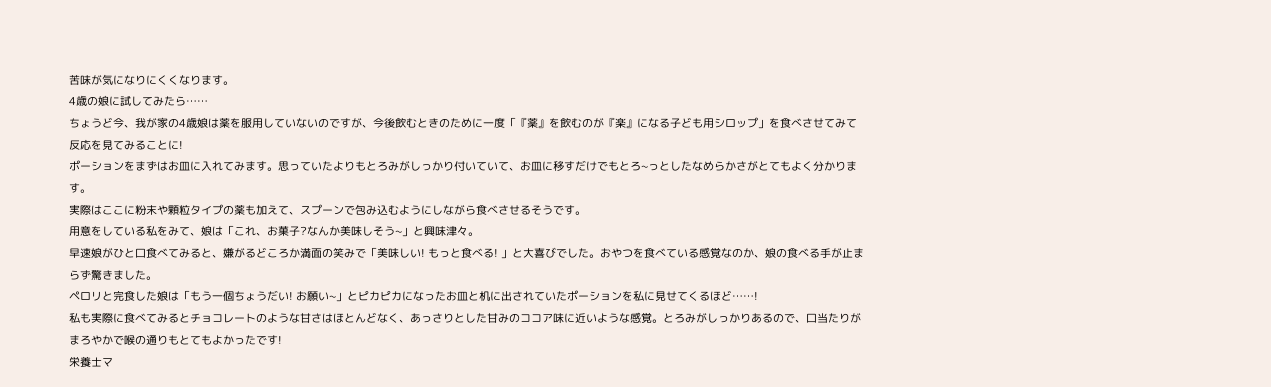苦味が気になりにくくなります。
4歳の娘に試してみたら……
ちょうど今、我が家の4歳娘は薬を服用していないのですが、今後飲むときのために一度「『薬』を飲むのが『楽』になる子ども用シロップ」を食べさせてみて反応を見てみることに!
ポーションをまずはお皿に入れてみます。思っていたよりもとろみがしっかり付いていて、お皿に移すだけでもとろ~っとしたなめらかさがとてもよく分かります。
実際はここに粉末や顆粒タイプの薬も加えて、スプーンで包み込むようにしながら食べさせるそうです。
用意をしている私をみて、娘は「これ、お菓子?なんか美味しそう~」と興味津々。
早速娘がひと口食べてみると、嫌がるどころか満面の笑みで「美味しい! もっと食べる! 」と大喜びでした。おやつを食べている感覚なのか、娘の食べる手が止まらず驚きました。
ペロリと完食した娘は「もう一個ちょうだい! お願い~」とピカピカになったお皿と机に出されていたポーションを私に見せてくるほど……!
私も実際に食べてみるとチョコレートのような甘さはほとんどなく、あっさりとした甘みのココア味に近いような感覚。とろみがしっかりあるので、口当たりがまろやかで喉の通りもとてもよかったです!
栄養士マ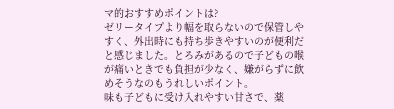マ的おすすめポイントは?
ゼリータイプより幅を取らないので保管しやすく、外出時にも持ち歩きやすいのが便利だと感じました。とろみがあるので子どもの喉が痛いときでも負担が少なく、嫌がらずに飲めそうなのもうれしいポイント。
味も子どもに受け入れやすい甘さで、薬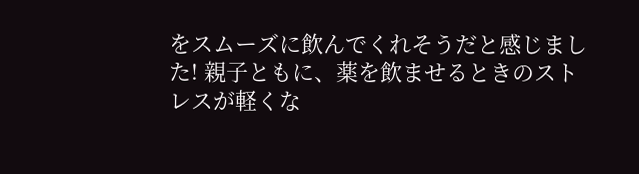をスムーズに飲んでくれそうだと感じました! 親子ともに、薬を飲ませるときのストレスが軽くな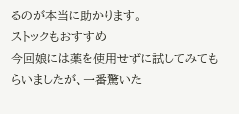るのが本当に助かります。
ストックもおすすめ
今回娘には薬を使用せずに試してみてもらいましたが、一番驚いた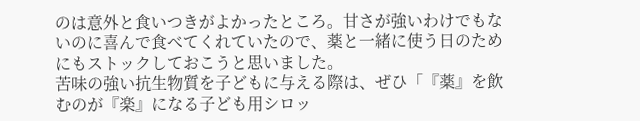のは意外と食いつきがよかったところ。甘さが強いわけでもないのに喜んで食べてくれていたので、薬と一緒に使う日のためにもストックしておこうと思いました。
苦味の強い抗生物質を子どもに与える際は、ぜひ「『薬』を飲むのが『楽』になる子ども用シロッ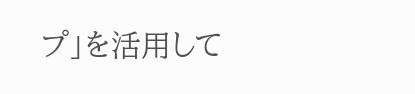プ」を活用して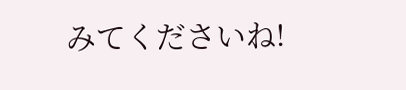みてくださいね!